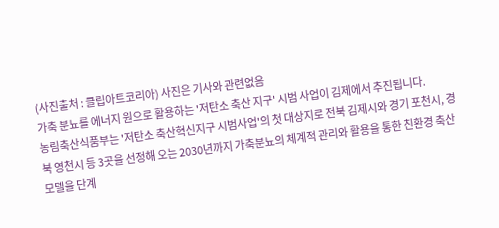(사진출처 : 클립아트코리아) 사진은 기사와 관련없음
가축 분뇨를 에너지 원으로 활용하는 '저탄소 축산 지구' 시범 사업이 김제에서 추진됩니다.
농림축산식품부는 '저탄소 축산혁신지구 시범사업'의 첫 대상지로 전북 김제시와 경기 포천시, 경북 영천시 등 3곳을 선정해 오는 2030년까지 가축분뇨의 체계적 관리와 활용을 통한 친환경 축산 모델을 단계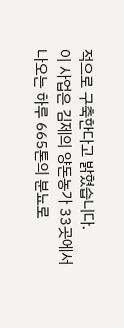적으로 구축한다고 밝혔습니다.
이 사업은 김제의 양돈농가 33곳에서 나오는 하루 665톤의 분뇨로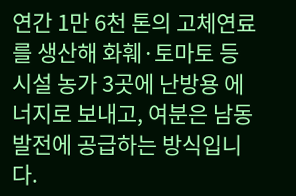연간 1만 6천 톤의 고체연료를 생산해 화훼·토마토 등 시설 농가 3곳에 난방용 에너지로 보내고, 여분은 남동발전에 공급하는 방식입니다.